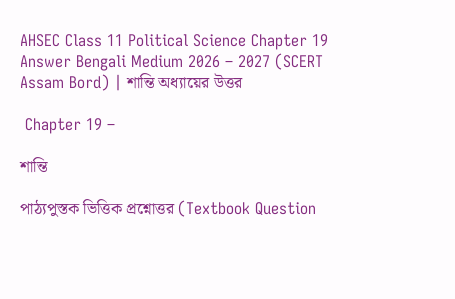AHSEC Class 11 Political Science Chapter 19 Answer Bengali Medium 2026 – 2027 (SCERT Assam Bord) | শান্তি অধ্যায়ের উত্তর

 Chapter 19 –

শান্তি

পাঠ্যপুস্তক ভিত্তিক প্রশ্নোত্তর (Textbook Question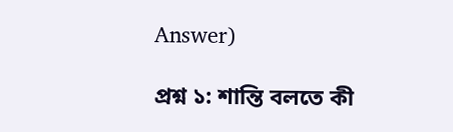Answer)

প্রশ্ন ১: শান্তি বলতে কী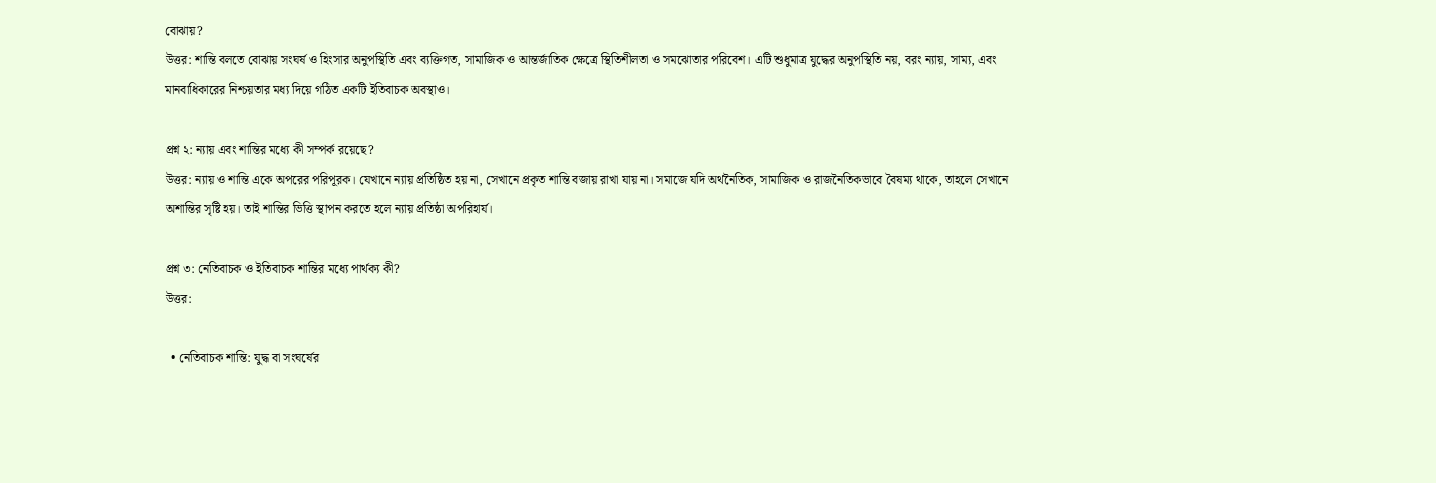বোঝায়?
উত্তর: শান্তি বলতে বোঝায় সংঘর্ষ ও হিংসার অনুপস্থিতি এবং ব্যক্তিগত, সামাজিক ও আন্তর্জাতিক ক্ষেত্রে স্থিতিশীলতা ও সমঝোতার পরিবেশ। এটি শুধুমাত্র যুদ্ধের অনুপস্থিতি নয়, বরং ন্যায়, সাম্য, এবং মানবাধিকারের নিশ্চয়তার মধ্য দিয়ে গঠিত একটি ইতিবাচক অবস্থাও।

প্রশ্ন ২: ন্যায় এবং শান্তির মধ্যে কী সম্পর্ক রয়েছে?
উত্তর: ন্যায় ও শান্তি একে অপরের পরিপূরক। যেখানে ন্যায় প্রতিষ্ঠিত হয় না, সেখানে প্রকৃত শান্তি বজায় রাখা যায় না। সমাজে যদি অর্থনৈতিক, সামাজিক ও রাজনৈতিকভাবে বৈষম্য থাকে, তাহলে সেখানে অশান্তির সৃষ্টি হয়। তাই শান্তির ভিত্তি স্থাপন করতে হলে ন্যায় প্রতিষ্ঠা অপরিহার্য।

প্রশ্ন ৩: নেতিবাচক ও ইতিবাচক শান্তির মধ্যে পার্থক্য কী?
উত্তর:

  • নেতিবাচক শান্তি: যুদ্ধ বা সংঘর্ষের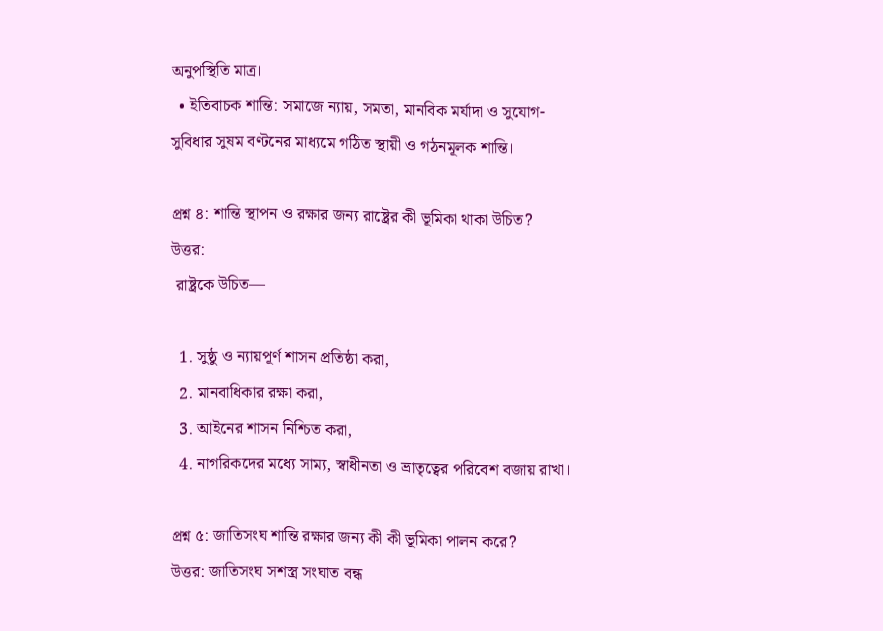অনুপস্থিতি মাত্র।
  • ইতিবাচক শান্তি: সমাজে ন্যায়, সমতা, মানবিক মর্যাদা ও সুযোগ-সুবিধার সুষম বণ্টনের মাধ্যমে গঠিত স্থায়ী ও গঠনমূলক শান্তি।

প্রশ্ন ৪: শান্তি স্থাপন ও রক্ষার জন্য রাষ্ট্রের কী ভূমিকা থাকা উচিত?
উত্তর:
 রাষ্ট্রকে উচিত—

  1. সুষ্ঠু ও ন্যায়পূর্ণ শাসন প্রতিষ্ঠা করা,
  2. মানবাধিকার রক্ষা করা,
  3. আইনের শাসন নিশ্চিত করা,
  4. নাগরিকদের মধ্যে সাম্য, স্বাধীনতা ও ভ্রাতৃত্বের পরিবেশ বজায় রাখা।

প্রশ্ন ৫: জাতিসংঘ শান্তি রক্ষার জন্য কী কী ভূমিকা পালন করে?
উত্তর: জাতিসংঘ সশস্ত্র সংঘাত বন্ধ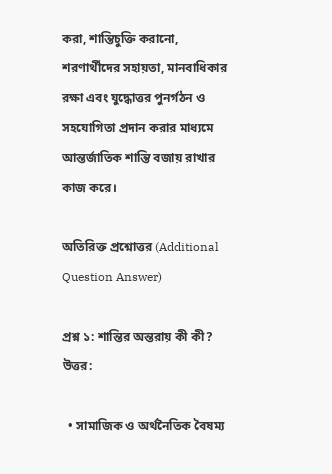করা, শান্তিচুক্তি করানো, শরণার্থীদের সহায়তা, মানবাধিকার রক্ষা এবং যুদ্ধোত্তর পুনর্গঠন ও সহযোগিতা প্রদান করার মাধ্যমে আন্তর্জাতিক শান্তি বজায় রাখার কাজ করে।

অতিরিক্ত প্রশ্নোত্তর (Additional Question Answer)

প্রশ্ন ১: শান্তির অন্তরায় কী কী?
উত্তর:

  • সামাজিক ও অর্থনৈতিক বৈষম্য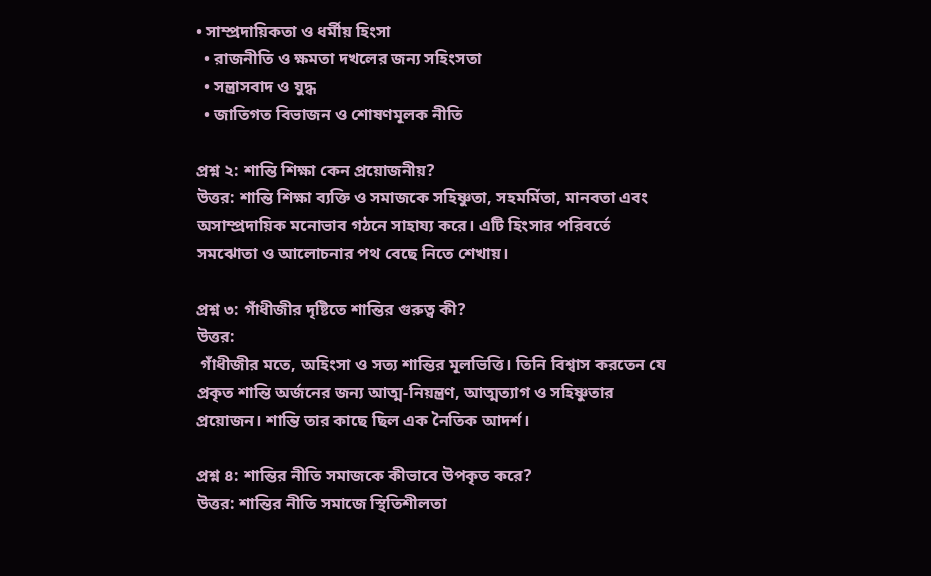• সাম্প্রদায়িকতা ও ধর্মীয় হিংসা
  • রাজনীতি ও ক্ষমতা দখলের জন্য সহিংসতা
  • সন্ত্রাসবাদ ও যুদ্ধ
  • জাতিগত বিভাজন ও শোষণমূলক নীতি

প্রশ্ন ২: শান্তি শিক্ষা কেন প্রয়োজনীয়?
উত্তর: শান্তি শিক্ষা ব্যক্তি ও সমাজকে সহিষ্ণুতা, সহমর্মিতা, মানবতা এবং অসাম্প্রদায়িক মনোভাব গঠনে সাহায্য করে। এটি হিংসার পরিবর্তে সমঝোতা ও আলোচনার পথ বেছে নিতে শেখায়।

প্রশ্ন ৩: গাঁধীজীর দৃষ্টিতে শান্তির গুরুত্ব কী?
উত্তর:
 গাঁধীজীর মতে, অহিংসা ও সত্য শান্তির মূলভিত্তি। তিনি বিশ্বাস করতেন যে প্রকৃত শান্তি অর্জনের জন্য আত্ম-নিয়ন্ত্রণ, আত্মত্যাগ ও সহিষ্ণুতার প্রয়োজন। শান্তি তার কাছে ছিল এক নৈতিক আদর্শ।

প্রশ্ন ৪: শান্তির নীতি সমাজকে কীভাবে উপকৃত করে?
উত্তর: শান্তির নীতি সমাজে স্থিতিশীলতা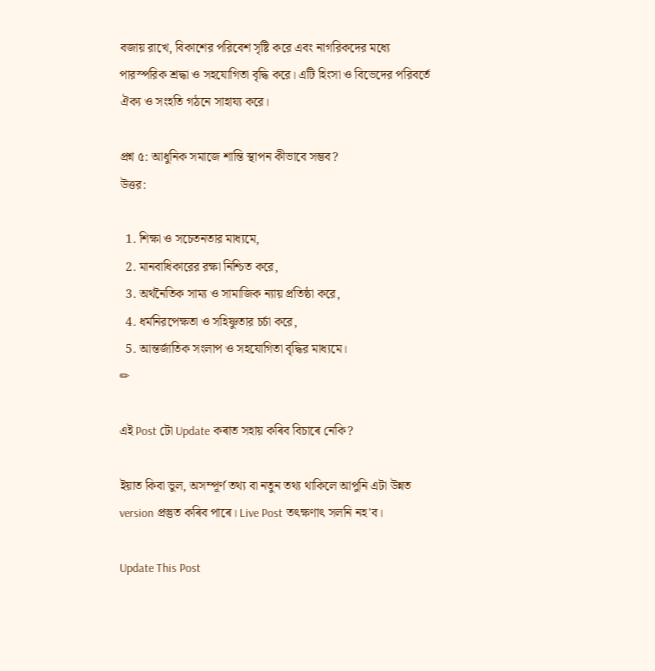বজায় রাখে, বিকাশের পরিবেশ সৃষ্টি করে এবং নাগরিকদের মধ্যে পারস্পরিক শ্রদ্ধা ও সহযোগিতা বৃদ্ধি করে। এটি হিংসা ও বিভেদের পরিবর্তে ঐক্য ও সংহতি গঠনে সাহায্য করে।

প্রশ্ন ৫: আধুনিক সমাজে শান্তি স্থাপন কীভাবে সম্ভব?
উত্তর:

  1. শিক্ষা ও সচেতনতার মাধ্যমে,
  2. মানবাধিকারের রক্ষা নিশ্চিত করে,
  3. অর্থনৈতিক সাম্য ও সামাজিক ন্যায় প্রতিষ্ঠা করে,
  4. ধর্মনিরপেক্ষতা ও সহিষ্ণুতার চর্চা করে,
  5. আন্তর্জাতিক সংলাপ ও সহযোগিতা বৃদ্ধির মাধ্যমে।
✏

এই Post টো Update কৰাত সহায় কৰিব বিচাৰে নেকি?

ইয়াত কিবা ভুল, অসম্পূৰ্ণ তথ্য বা নতুন তথ্য থাকিলে আপুনি এটা উন্নত version প্ৰস্তুত কৰিব পাৰে। Live Post তৎক্ষণাৎ সলনি নহ'ব।

Update This Post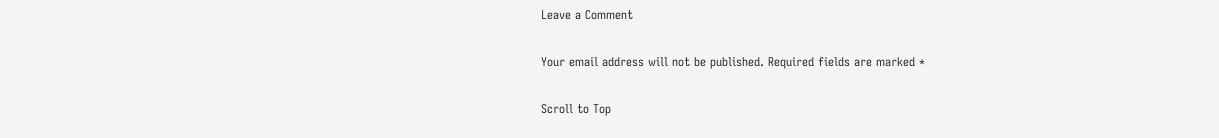Leave a Comment

Your email address will not be published. Required fields are marked *

Scroll to Top